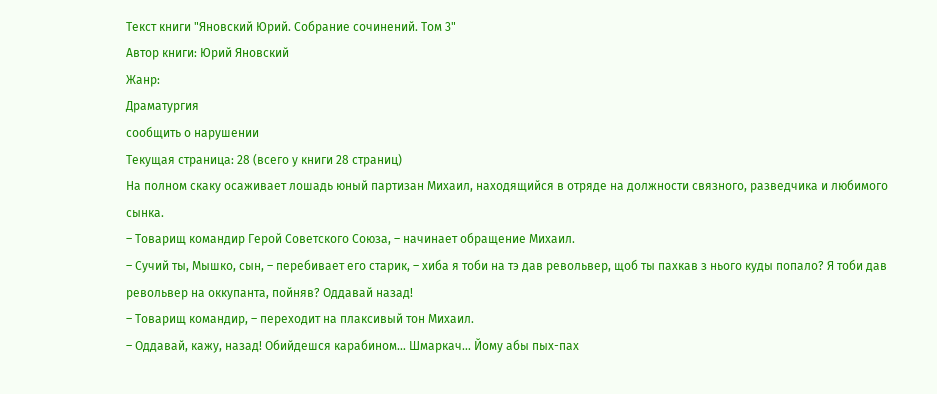Текст книги "Яновский Юрий. Собрание сочинений. Том 3"
Автор книги: Юрий Яновский
Жанр:
Драматургия
сообщить о нарушении
Текущая страница: 28 (всего у книги 28 страниц)
На полном скаку осаживает лошадь юный партизан Михаил, находящийся в отряде на должности связного, разведчика и любимого сынка.
– Товарищ командир Герой Советского Союза, – начинает обращение Михаил.
– Сучий ты, Мышко, сын, – перебивает его старик, – хиба я тоби на тэ дав револьвер, щоб ты пахкав з нього куды попало? Я тоби дав револьвер на оккупанта, пойняв? Оддавай назад!
– Товарищ командир, – переходит на плаксивый тон Михаил.
– Оддавай, кажу, назад! Обийдешся карабином… Шмаркач… Йому абы пых-пах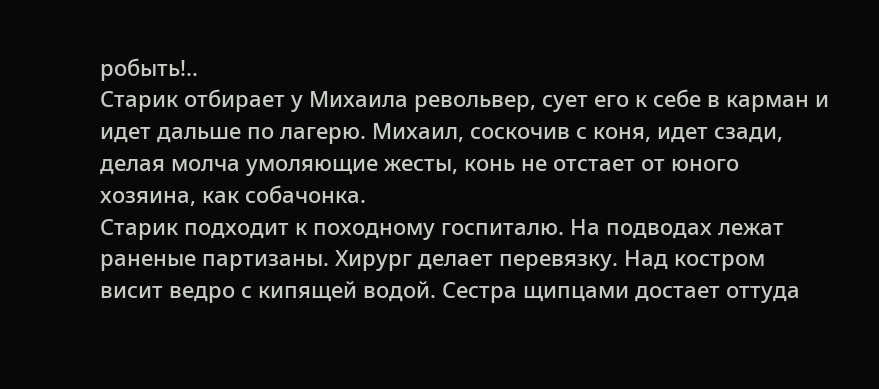робыть!..
Старик отбирает у Михаила револьвер, сует его к себе в карман и идет дальше по лагерю. Михаил, соскочив с коня, идет сзади, делая молча умоляющие жесты, конь не отстает от юного хозяина, как собачонка.
Старик подходит к походному госпиталю. На подводах лежат раненые партизаны. Хирург делает перевязку. Над костром висит ведро с кипящей водой. Сестра щипцами достает оттуда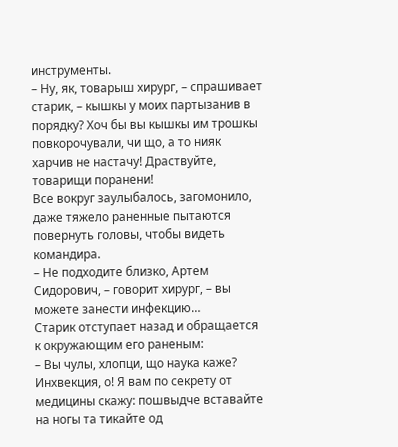инструменты.
– Ну, як, товарыш хирург, – спрашивает старик, – кышкы у моих партызанив в порядку? Хоч бы вы кышкы им трошкы повкорочували, чи що, а то нияк харчив не настачу! Драствуйте, товарищи поранени!
Все вокруг заулыбалось, загомонило, даже тяжело раненные пытаются повернуть головы, чтобы видеть командира.
– Не подходите близко, Артем Сидорович, – говорит хирург, – вы можете занести инфекцию…
Старик отступает назад и обращается к окружающим его раненым:
– Вы чулы, хлопци, що наука каже? Инхвекция, о! Я вам по секрету от медицины скажу: пошвыдче вставайте на ногы та тикайте од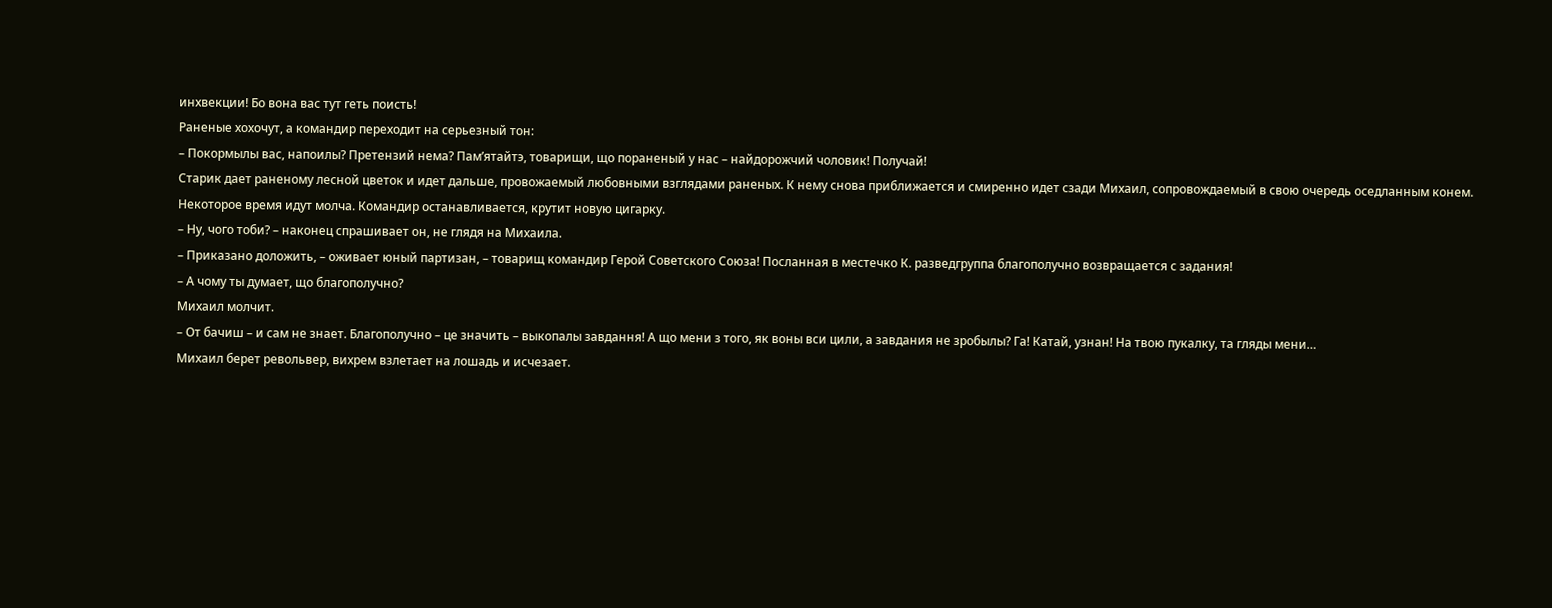инхвекции! Бо вона вас тут геть поисть!
Раненые хохочут, а командир переходит на серьезный тон:
– Покормылы вас, напоилы? Претензий нема? Пам’ятайтэ, товарищи, що пораненый у нас – найдорожчий чоловик! Получай!
Старик дает раненому лесной цветок и идет дальше, провожаемый любовными взглядами раненых. К нему снова приближается и смиренно идет сзади Михаил, сопровождаемый в свою очередь оседланным конем.
Некоторое время идут молча. Командир останавливается, крутит новую цигарку.
– Ну, чого тоби? – наконец спрашивает он, не глядя на Михаила.
– Приказано доложить, – оживает юный партизан, – товарищ командир Герой Советского Союза! Посланная в местечко К. разведгруппа благополучно возвращается с задания!
– А чому ты думает, що благополучно?
Михаил молчит.
– От бачиш – и сам не знает. Благополучно – це значить – выкопалы завдання! А що мени з того, як воны вси цили, а завдания не зробылы? Га! Катай, узнан! На твою пукалку, та гляды мени…
Михаил берет револьвер, вихрем взлетает на лошадь и исчезает.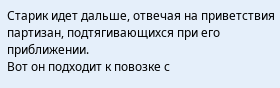Старик идет дальше, отвечая на приветствия партизан, подтягивающихся при его приближении.
Вот он подходит к повозке с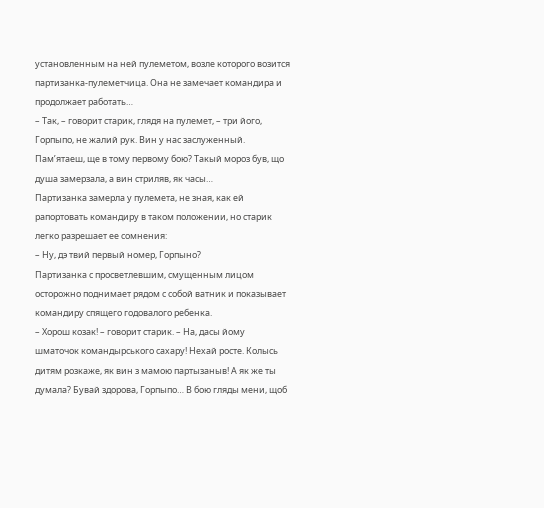установленным на ней пулеметом, возле которого возится партизанка-пулеметчица. Она не замечает командира и продолжает работать…
– Так, – говорит старик, глядя на пулемет, – три його, Горпыпо, не жалий рук. Вин у нас заслуженный. Пам’ятаеш, ще в тому первому бою? Такый мороз був, що душа замерзала, а вин стриляв, як часы…
Партизанка замерла у пулемета, не зная, как ей рапортовать командиру в таком положении, но старик легко разрешает ее сомнения:
– Ну, дэ твий первый номер, Горпыно?
Партизанка с просветлевшим, смущенным лицом осторожно поднимает рядом с собой ватник и показывает командиру спящего годовалого ребенка.
– Хорош козак! – говорит старик. – На, дасы йому шматочок командырського сахару! Нехай росте. Колысь дитям розкаже, як вин з мамою партызаныв! А як же ты думала? Бувай здорова, Горпыпо… В бою гляды мени, щоб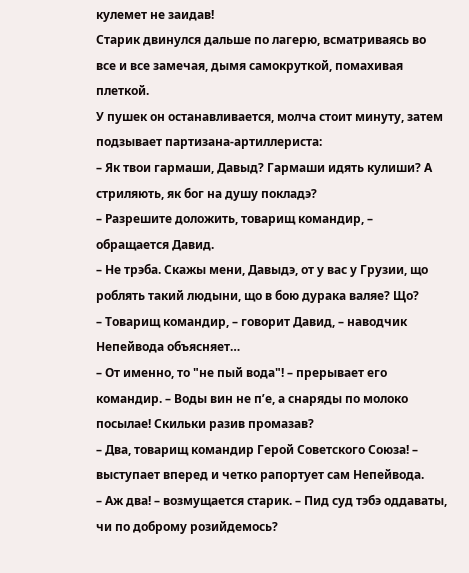кулемет не заидав!
Старик двинулся дальше по лагерю, всматриваясь во все и все замечая, дымя самокруткой, помахивая плеткой.
У пушек он останавливается, молча стоит минуту, затем подзывает партизана-артиллериста:
– Як твои гармаши, Давыд? Гармаши идять кулиши? А стриляють, як бог на душу покладэ?
– Разрешите доложить, товарищ командир, – обращается Давид.
– Не трэба. Скажы мени, Давыдэ, от у вас у Грузии, що роблять такий людыни, що в бою дурака валяе? Що?
– Товарищ командир, – говорит Давид, – наводчик Непейвода объясняет…
– От именно, то "не пый вода"! – прерывает его командир. – Воды вин не п’е, а снаряды по молоко посылае! Скильки разив промазав?
– Два, товарищ командир Герой Советского Союза! – выступает вперед и четко рапортует сам Непейвода.
– Аж два! – возмущается старик. – Пид суд тэбэ оддаваты, чи по доброму розийдемось?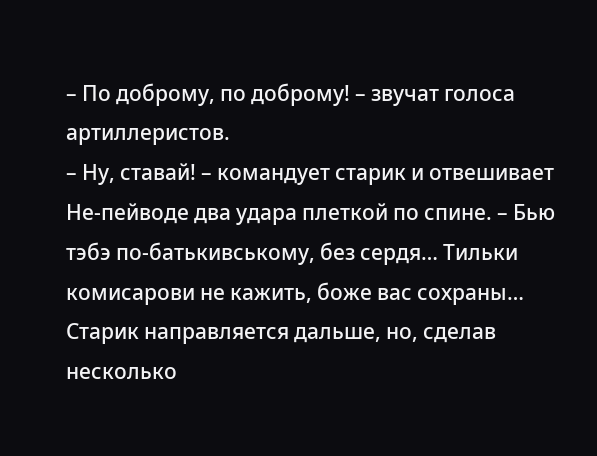– По доброму, по доброму! – звучат голоса артиллеристов.
– Ну, ставай! – командует старик и отвешивает Не-пейводе два удара плеткой по спине. – Бью тэбэ по-батькивському, без сердя… Тильки комисарови не кажить, боже вас сохраны…
Старик направляется дальше, но, сделав несколько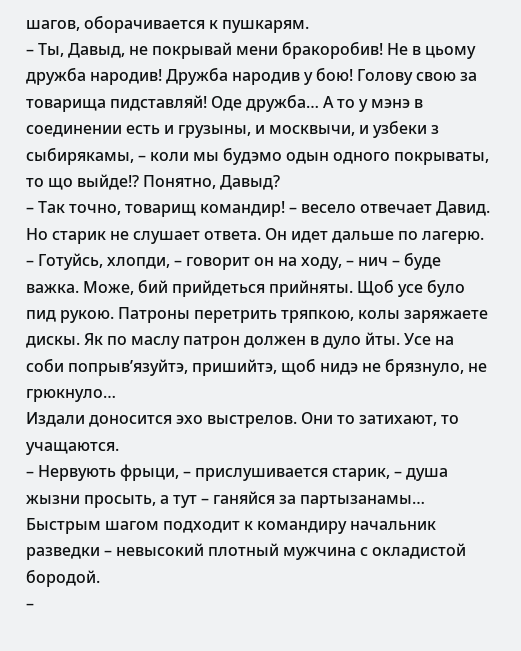шагов, оборачивается к пушкарям.
– Ты, Давыд, не покрывай мени бракоробив! Не в цьому дружба народив! Дружба народив у бою! Голову свою за товарища пидставляй! Оде дружба… А то у мэнэ в соединении есть и грузыны, и москвычи, и узбеки з сыбирякамы, – коли мы будэмо одын одного покрываты, то що выйде!? Понятно, Давыд?
– Так точно, товарищ командир! – весело отвечает Давид.
Но старик не слушает ответа. Он идет дальше по лагерю.
– Готуйсь, хлопди, – говорит он на ходу, – нич – буде важка. Може, бий прийдеться прийняты. Щоб усе було пид рукою. Патроны перетрить тряпкою, колы заряжаете дискы. Як по маслу патрон должен в дуло йты. Усе на соби попрыв’язуйтэ, пришийтэ, щоб нидэ не брязнуло, не грюкнуло…
Издали доносится эхо выстрелов. Они то затихают, то учащаются.
– Нервують фрыци, – прислушивается старик, – душа жызни просыть, а тут – ганяйся за партызанамы…
Быстрым шагом подходит к командиру начальник разведки – невысокий плотный мужчина с окладистой бородой.
–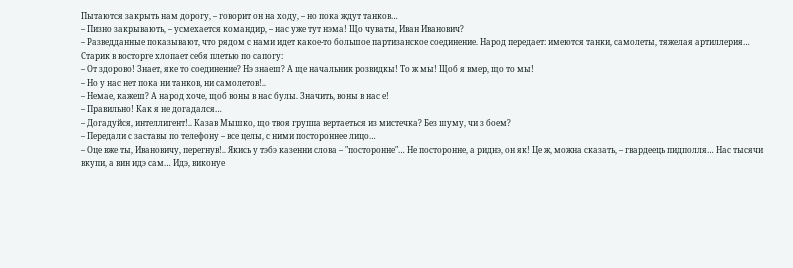Пытаются закрыть нам дорогу, – говорит он на ходу, – но пока ждут танков…
– Пизно закрывають, – усмехается командир, – нас уже тут нэма! Що чуваты, Иван Иванович?
– Разведданные показывают, что рядом с нами идет какое-то большое партизанское соединение. Народ передает: имеются танки, самолеты, тяжелая артиллерия…
Старик в восторге хлопает себя плетью по сапогу:
– От здорово! Знает, яке то соединение? Нэ знаеш? А ще начальник розвидкы! То ж мы! Щоб я вмер, що то мы!
– Но у нас нет пока ни танков, ни самолетов!..
– Немае, кажеш? А народ хоче, щоб воны в нас булы. Значить, воны в нас е!
– Правильно! Как я не догадался…
– Догадуйся, интеллигент!.. Казав Мышко, що твоя группа вертаеться из мистечка? Без шуму, чи з боем?
– Передали с заставы по телефону – все целы, с ними постороннее лицо…
– Оце вже ты, Ивановичу, перегнув!.. Якись у тэбэ казенни слова – "посторонне"… Не посторонне, а риднэ, он як! Це ж, можна сказать, – гвардеець пидполля… Нас тысячи вкупи, а вин идэ сам… Идэ, виконуе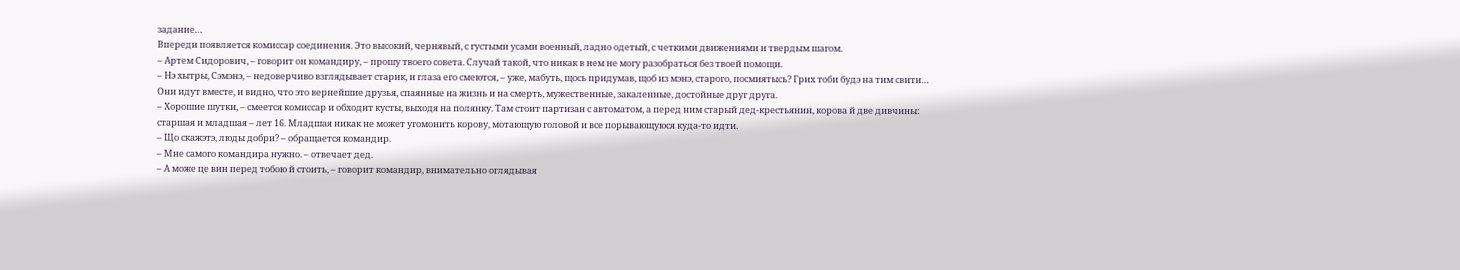задание…
Впереди появляется комиссар соединения. Это высокий, чернявый, с густыми усами военный, ладно одетый, с четкими движениями и твердым шагом.
– Артем Сидорович, – говорит он командиру, – прошу твоего совета. Случай такой, что никак в нем не могу разобраться без твоей помощи.
– Нэ хытры, Сэмэнэ, – недоверчиво взглядывает старик, и глаза его смеются, – уже, мабуть, щось придумав, щоб из мэнэ, старого, посмиятысь? Грих тоби будэ на тим свити…
Они идут вместе, и видно, что это вернейшие друзья, спаянные на жизнь и на смерть, мужественные, закаленные, достойные друг друга.
– Хорошие шутки, – смеется комиссар и обходит кусты, выходя на полянку. Там стоит партизан с автоматом, а перед ним старый дед-крестьянин, корова й две дивчины: старшая и младшая – лет 16. Младшая никак не может угомонить корову, мотающую головой и все порывающуюся куда-то идти.
– Що скажэтэ, люды добри? – обращается командир.
– Мне самого командира нужно. – отвечает дед.
– А може це вин перед тобою й стоить, – говорит командир, внимательно оглядывая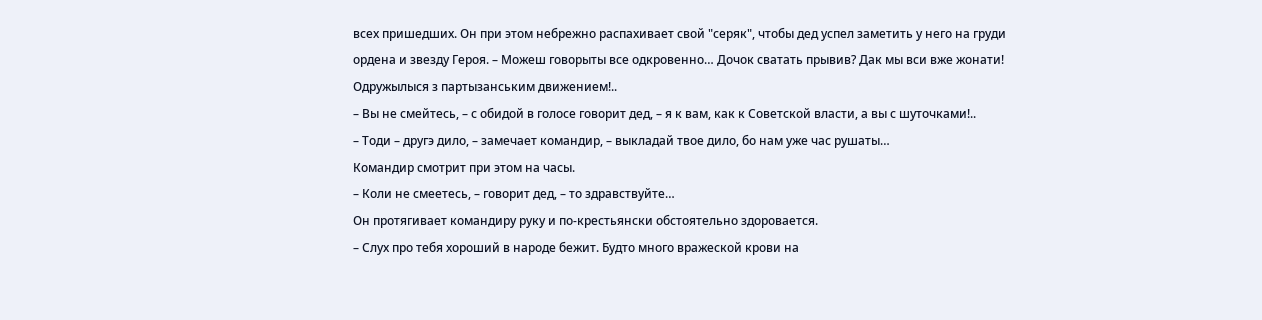всех пришедших. Он при этом небрежно распахивает свой "серяк", чтобы дед успел заметить у него на груди ордена и звезду Героя. – Можеш говорыты все одкровенно… Дочок сватать прывив? Дак мы вси вже жонати! Одружылыся з партызанським движением!..
– Вы не смейтесь, – с обидой в голосе говорит дед, – я к вам, как к Советской власти, а вы с шуточками!..
– Тоди – другэ дило, – замечает командир, – выкладай твое дило, бо нам уже час рушаты…
Командир смотрит при этом на часы.
– Коли не смеетесь, – говорит дед, – то здравствуйте…
Он протягивает командиру руку и по-крестьянски обстоятельно здоровается.
– Слух про тебя хороший в народе бежит. Будто много вражеской крови на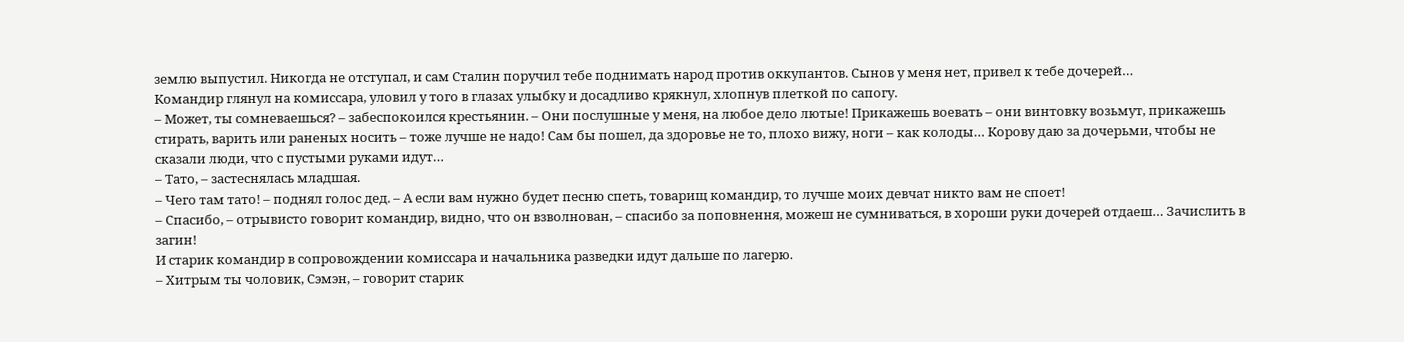землю выпустил. Никогда не отступал, и сам Сталин поручил тебе поднимать народ против оккупантов. Сынов у меня нет, привел к тебе дочерей…
Командир глянул на комиссара, уловил у того в глазах улыбку и досадливо крякнул, хлопнув плеткой по сапогу.
– Может, ты сомневаешься? – забеспокоился крестьянин. – Они послушные у меня, на любое дело лютые! Прикажешь воевать – они винтовку возьмут, прикажешь стирать, варить или раненых носить – тоже лучше не надо! Сам бы пошел, да здоровье не то, плохо вижу, ноги – как колоды… Корову даю за дочерьми, чтобы не сказали люди, что с пустыми руками идут…
– Тато, – застеснялась младшая.
– Чего там тато! – поднял голос дед. – А если вам нужно будет песню спеть, товарищ командир, то лучше моих девчат никто вам не споет!
– Спасибо, – отрывисто говорит командир, видно, что он взволнован, – спасибо за поповнення, можеш не сумниваться, в хороши руки дочерей отдаеш… Зачислить в загин!
И старик командир в сопровождении комиссара и начальника разведки идут дальше по лагерю.
– Хитрым ты чоловик, Сэмэн, – говорит старик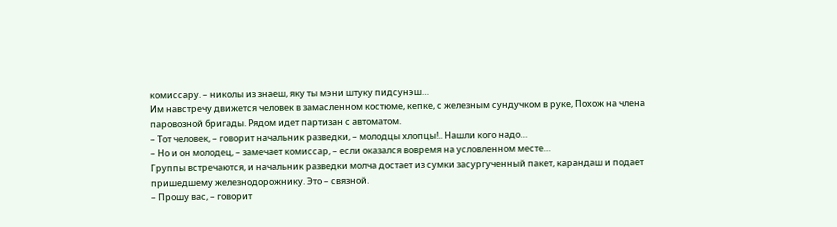комиссару. – николы из знаеш, яку ты мэни штуку пидсунэш…
Им навстречу движется человек в замасленном костюме, кепке, с железным сундучком в руке, Похож на члена паровозной бригады. Рядом идет партизан с автоматом.
– Тот человек, – говорит начальник разведки, – молодцы хлопцы!.. Нашли кого надо…
– Но и он молодец, – замечает комиссар, – если оказался вовремя на условленном месте…
Группы встречаются, и начальник разведки молча достает из сумки засургученный пакет, карандаш и подает пришедшему железнодорожнику. Это – связной.
– Прошу вас, – говорит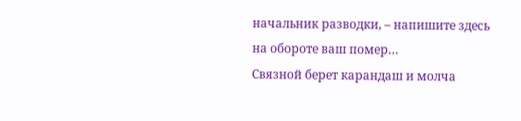начальник разводки, – напишите здесь на обороте ваш помер…
Связной берет карандаш и молча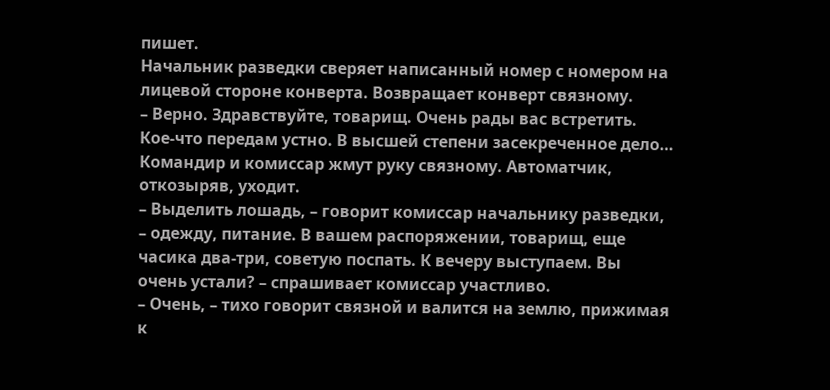пишет.
Начальник разведки сверяет написанный номер с номером на лицевой стороне конверта. Возвращает конверт связному.
– Верно. Здравствуйте, товарищ. Очень рады вас встретить. Кое-что передам устно. В высшей степени засекреченное дело…
Командир и комиссар жмут руку связному. Автоматчик, откозыряв, уходит.
– Выделить лошадь, – говорит комиссар начальнику разведки, – одежду, питание. В вашем распоряжении, товарищ, еще часика два-три, советую поспать. К вечеру выступаем. Вы очень устали? – спрашивает комиссар участливо.
– Очень, – тихо говорит связной и валится на землю, прижимая к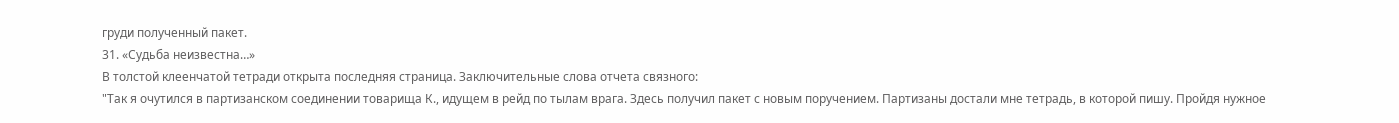груди полученный пакет.
31. «Судьба неизвестна…»
В толстой клеенчатой тетради открыта последняя страница. Заключительные слова отчета связного:
"Так я очутился в партизанском соединении товарища К., идущем в рейд по тылам врага. Здесь получил пакет с новым поручением. Партизаны достали мне тетрадь, в которой пишу. Пройдя нужное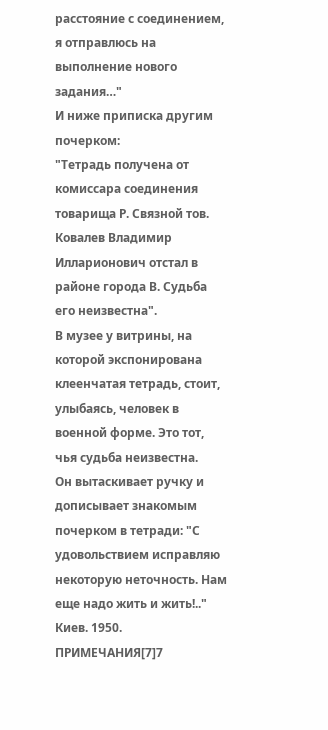расстояние с соединением, я отправлюсь на выполнение нового задания…"
И ниже приписка другим почерком:
"Тетрадь получена от комиссара соединения товарища Р. Связной тов. Ковалев Владимир Илларионович отстал в районе города В. Судьба его неизвестна".
В музее у витрины, на которой экспонирована клеенчатая тетрадь, стоит, улыбаясь, человек в военной форме. Это тот, чья судьба неизвестна.
Он вытаскивает ручку и дописывает знакомым почерком в тетради: "С удовольствием исправляю некоторую неточность. Нам еще надо жить и жить!.."
Киев. 1950.
ПРИМЕЧАНИЯ[7]7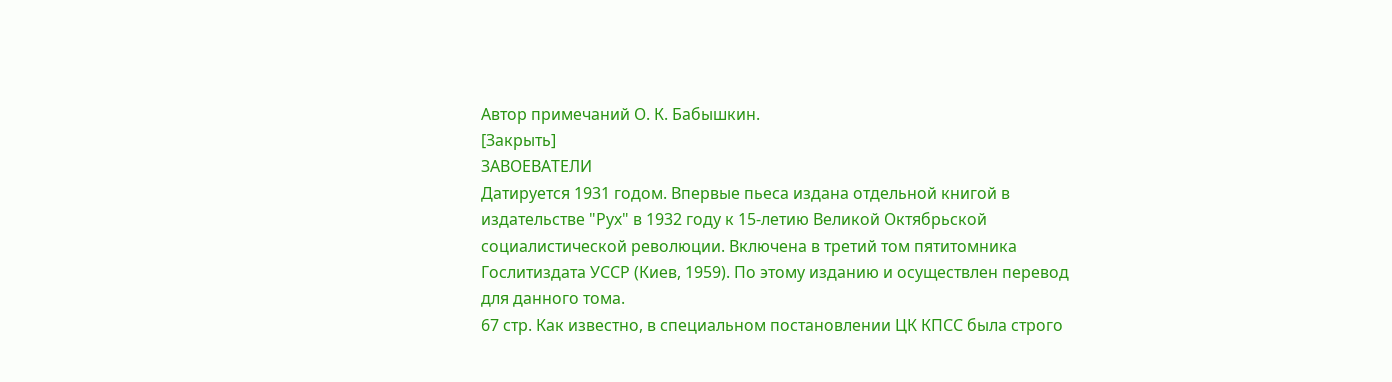Автор примечаний О. К. Бабышкин.
[Закрыть]
ЗАВОЕВАТЕЛИ
Датируется 1931 годом. Впервые пьеса издана отдельной книгой в издательстве "Рух" в 1932 году к 15-летию Великой Октябрьской социалистической революции. Включена в третий том пятитомника Гослитиздата УССР (Киев, 1959). По этому изданию и осуществлен перевод для данного тома.
67 стр. Как известно, в специальном постановлении ЦК КПСС была строго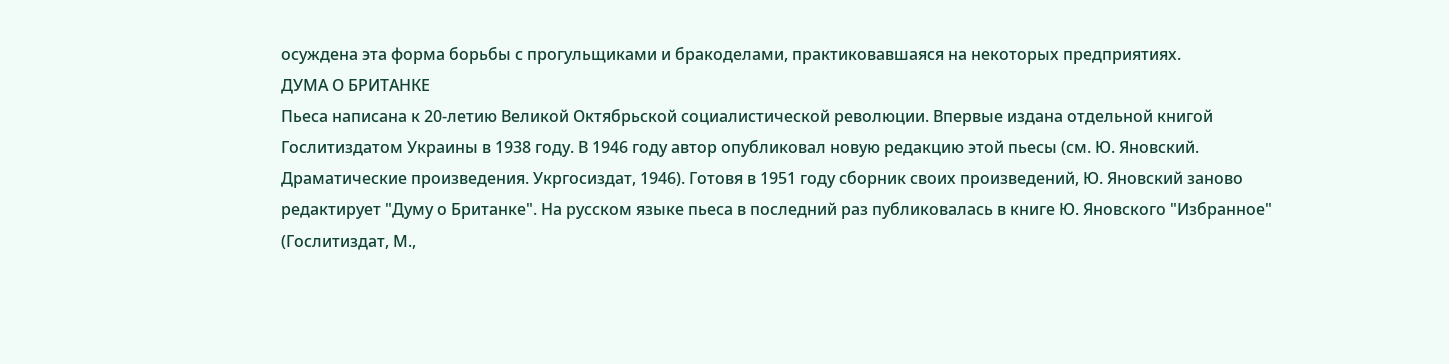осуждена эта форма борьбы с прогульщиками и бракоделами, практиковавшаяся на некоторых предприятиях.
ДУМА О БРИТАНКЕ
Пьеса написана к 20-летию Великой Октябрьской социалистической революции. Впервые издана отдельной книгой Гослитиздатом Украины в 1938 году. В 1946 году автор опубликовал новую редакцию этой пьесы (см. Ю. Яновский. Драматические произведения. Укргосиздат, 1946). Готовя в 1951 году сборник своих произведений, Ю. Яновский заново редактирует "Думу о Британке". На русском языке пьеса в последний раз публиковалась в книге Ю. Яновского "Избранное" (Гослитиздат, М.,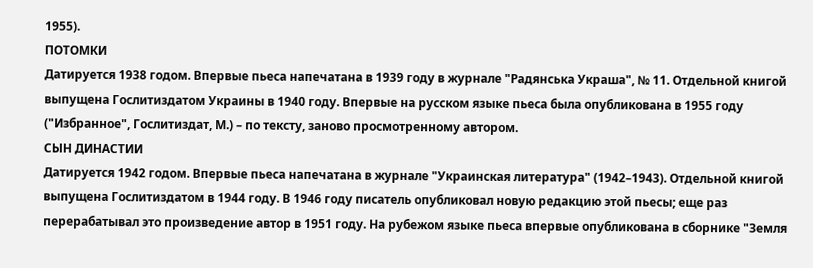1955).
ПОТОМКИ
Датируется 1938 годом. Впервые пьеса напечатана в 1939 году в журнале "Радянська Украша", № 11. Отдельной книгой выпущена Гослитиздатом Украины в 1940 году. Впервые на русском языке пьеса была опубликована в 1955 году ("Избранное", Гослитиздат, М.) – по тексту, заново просмотренному автором.
СЫН ДИНАСТИИ
Датируется 1942 годом. Впервые пьеса напечатана в журнале "Украинская литература" (1942–1943). Отдельной книгой выпущена Гослитиздатом в 1944 году. В 1946 году писатель опубликовал новую редакцию этой пьесы; еще раз перерабатывал это произведение автор в 1951 году. На рубежом языке пьеса впервые опубликована в сборнике "Земля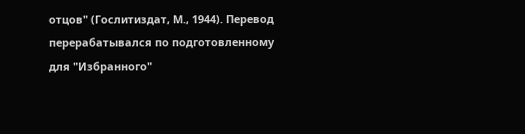отцов" (Гослитиздат, М., 1944). Перевод перерабатывался по подготовленному для "Избранного"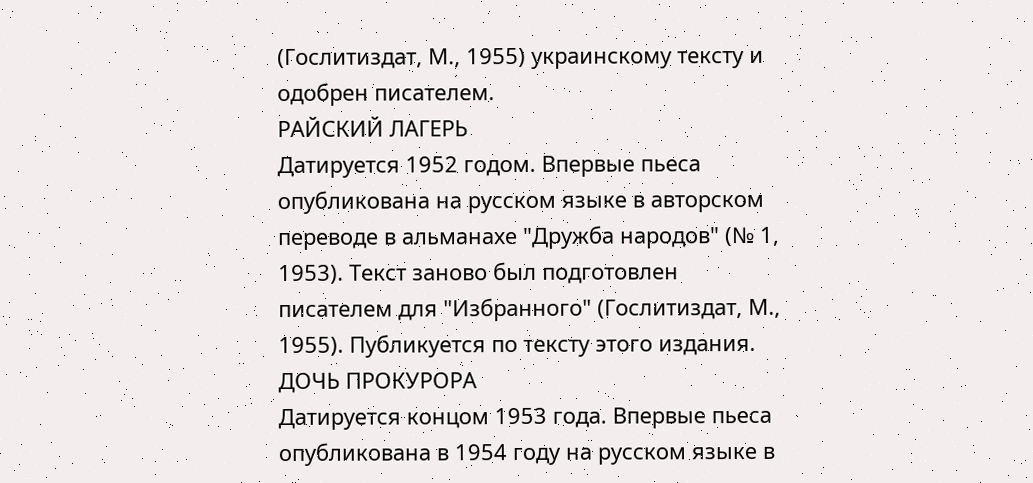(Гослитиздат, М., 1955) украинскому тексту и одобрен писателем.
РАЙСКИЙ ЛАГЕРЬ
Датируется 1952 годом. Впервые пьеса опубликована на русском языке в авторском переводе в альманахе "Дружба народов" (№ 1, 1953). Текст заново был подготовлен писателем для "Избранного" (Гослитиздат, М., 1955). Публикуется по тексту этого издания.
ДОЧЬ ПРОКУРОРА
Датируется концом 1953 года. Впервые пьеса опубликована в 1954 году на русском языке в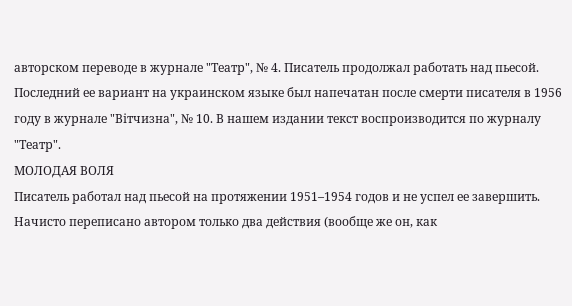авторском переводе в журнале "Театр", № 4. Писатель продолжал работать над пьесой. Последний ее вариант на украинском языке был напечатан после смерти писателя в 1956 году в журнале "Вітчизна", № 10. В нашем издании текст воспроизводится по журналу "Театр".
МОЛОДАЯ ВОЛЯ
Писатель работал над пьесой на протяжении 1951–1954 годов и не успел ее завершить. Начисто переписано автором только два действия (вообще же он, как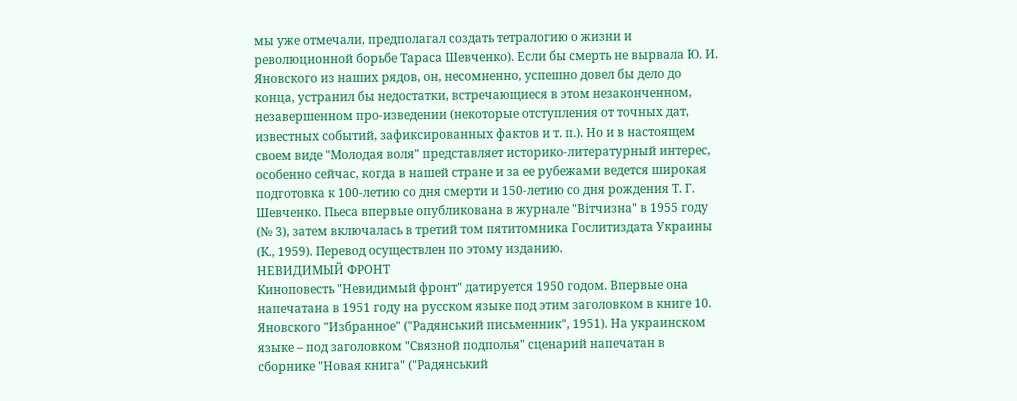мы уже отмечали, предполагал создать тетралогию о жизни и революционной борьбе Тараса Шевченко). Если бы смерть не вырвала Ю. И. Яновского из наших рядов, он, несомненно, успешно довел бы дело до конца, устранил бы недостатки, встречающиеся в этом незаконченном, незавершенном про-изведении (некоторые отступления от точных дат, известных событий, зафиксированных фактов и т. п.). Но и в настоящем своем виде "Молодая воля" представляет историко-литературный интерес, особенно сейчас, когда в нашей стране и за ее рубежами ведется широкая подготовка к 100-летию со дня смерти и 150-летию со дня рождения Т. Г. Шевченко. Пьеса впервые опубликована в журнале "Вітчизна" в 1955 году (№ 3), затем включалась в третий том пятитомника Гослитиздата Украины (К., 1959). Перевод осуществлен по этому изданию.
НЕВИДИМЫЙ ФРОНТ
Киноповесть "Невидимый фронт" датируется 1950 годом. Впервые она напечатана в 1951 году на русском языке под этим заголовком в книге 10. Яновского "Избранное" ("Радянський письменник", 1951). На украинском языке – под заголовком "Связной подполья" сценарий напечатан в сборнике "Новая книга" ("Радянський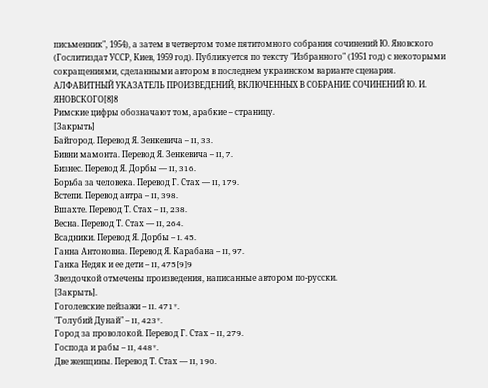письменник", 1954), а затем в четвертом томе пятитомного собрания сочинений Ю. Яновского (Гослитиздат УССР, Киев, 1959 год). Публикуется по тексту "Избранного" (1951 год) с некоторыми сокращениями, сделанными автором в последнем украинском варианте сценария.
АЛФАВИТНЫЙ УКАЗАТЕЛЬ ПРОИЗВЕДЕНИЙ, ВКЛЮЧЕННЫХ В СОБРАНИЕ СОЧИНЕНИЙ Ю. И. ЯНОВСКОГО[8]8
Римские цифры обозначают том, арабкие – страницу.
[Закрыть]
Байгород. Перевод Я. Зенкевича – II, 33.
Бивни мамонта. Перевод Я. Зенкевича – II, 7.
Бизнес. Перевод Я. Дорбы — II, 316.
Борьба за человека. Перевод Г. Стах — II, 179.
Встепи. Перевод автра – II, 398.
Вшахте. Перевод Т. Стах – II, 238.
Весна. Перевод Т. Стах — II, 264.
Всадники. Перевод Я. Дорбы – I. 45.
Ганна Антоновна. Перевод Я. Карабана – II, 97.
Ганка Недяк и ее дети – II, 475[9]9
Звездочкой отмечены произведения, написанные автором по-русски.
[Закрыть].
Гоголевские пейзажи – II. 471*.
"Голубий Дунай" – II, 423*.
Город за проволокой. Перевод Г. Стах – II, 279.
Господа и рабы – II, 448*.
Две женщины. Перевод Т. Стах — II, 190.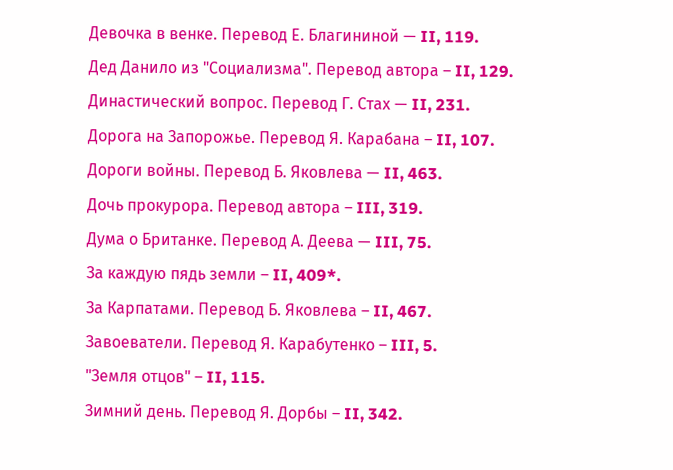Девочка в венке. Перевод Е. Благининой — II, 119.
Дед Данило из "Социализма". Перевод автора – II, 129.
Династический вопрос. Перевод Г. Стах — II, 231.
Дорога на Запорожье. Перевод Я. Карабана – II, 107.
Дороги войны. Перевод Б. Яковлева — II, 463.
Дочь прокурора. Перевод автора – III, 319.
Дума о Британке. Перевод А. Деева — III, 75.
За каждую пядь земли – II, 409*.
За Карпатами. Перевод Б. Яковлева – II, 467.
Завоеватели. Перевод Я. Карабутенко – III, 5.
"Земля отцов" – II, 115.
Зимний день. Перевод Я. Дорбы – II, 342.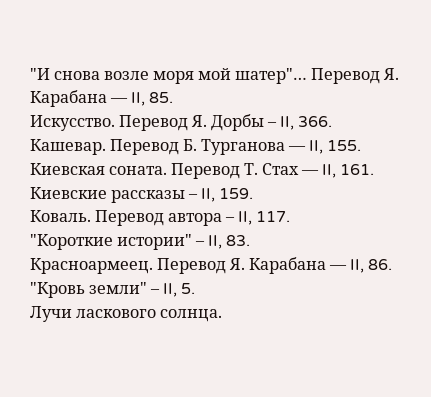"И снова возле моря мой шатер"… Перевод Я. Карабана — II, 85.
Искусство. Перевод Я. Дорбы – II, 366.
Кашевар. Перевод Б. Турганова — II, 155.
Киевская соната. Перевод Т. Стах — II, 161.
Киевские рассказы – II, 159.
Коваль. Перевод автора – II, 117.
"Короткие истории" – II, 83.
Красноармеец. Перевод Я. Карабана — II, 86.
"Кровь земли" – II, 5.
Лучи ласкового солнца.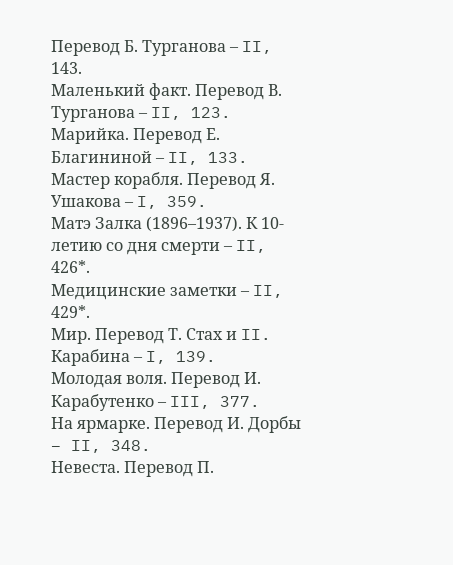Перевод Б. Турганова – II, 143.
Маленький факт. Перевод В. Турганова – II, 123.
Марийка. Перевод Е. Благининой – II, 133.
Мастер корабля. Перевод Я. Ушакова – I, 359.
Матэ Залка (1896–1937). К 10-летию со дня смерти – II, 426*.
Медицинские заметки – II, 429*.
Мир. Перевод Т. Стах и II. Карабина – I, 139.
Молодая воля. Перевод И. Карабутенко – III, 377.
На ярмарке. Перевод И. Дорбы – II, 348.
Невеста. Перевод П.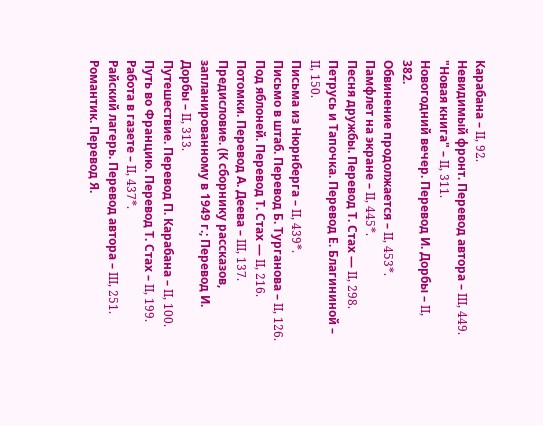Карабана – II, 92.
Невидимый фронт. Перевод автора – III, 449.
"Новая книга" – II, 311.
Новогодний вечер. Перевод И. Дорбы – II, 382.
Обвинение продолжается – II, 453*.
Памфлет на экране – II, 445*.
Песня дружбы. Перевод Т. Стах — II, 298.
Петрусь и Тапочка. Перевод Е. Благининой – II, 150.
Письма из Нюрнберга – II, 439*.
Письмо в штаб. Перевод Б. Турганова – II, 126.
Под яблоней. Перевод Т. Стах — II, 216.
Потомки. Перевод А. Деева – III, 137.
Предисловие. (К сборнику рассказов, запланированному в 1949 г.; Перевод И. Дорбы – II, 313.
Путешествие. Перевод П. Карабана – II, 100.
Путь во Францию. Перевод Т. Стах – II, 199.
Работа в газете – II, 437*.
Райский лагерь. Перевод автора – III, 251.
Романтик. Перевод Я.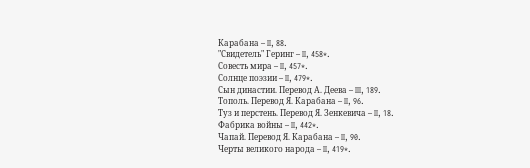Карабана – II, 88.
"Свидетель" Геринг – II, 458*.
Совесть мира – II, 457*.
Солнце поэзии – II, 479*.
Сын династии. Перевод А. Деева – III, 189.
Тополь. Перевод Я. Карабана – II, 96.
Туз и перстень. Перевод Я. Зенкевича – II, 18.
Фабрика войны – II, 442*.
Чапай. Перевод Я. Карабана – II, 90.
Черты великого народа – II, 419*.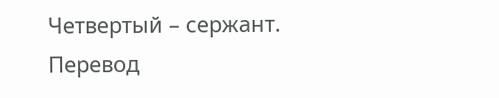Четвертый – сержант. Перевод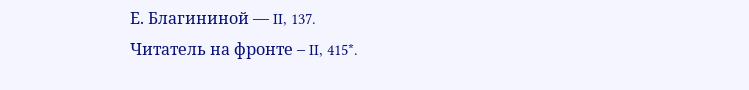Е. Благининой — II, 137.
Читатель на фронте – II, 415*.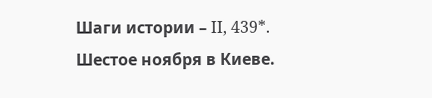Шаги истории – II, 439*.
Шестое ноября в Киеве.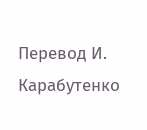Перевод И. Карабутенко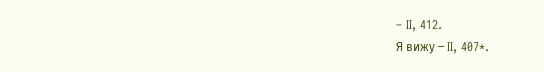– II, 412.
Я вижу – II, 407*.